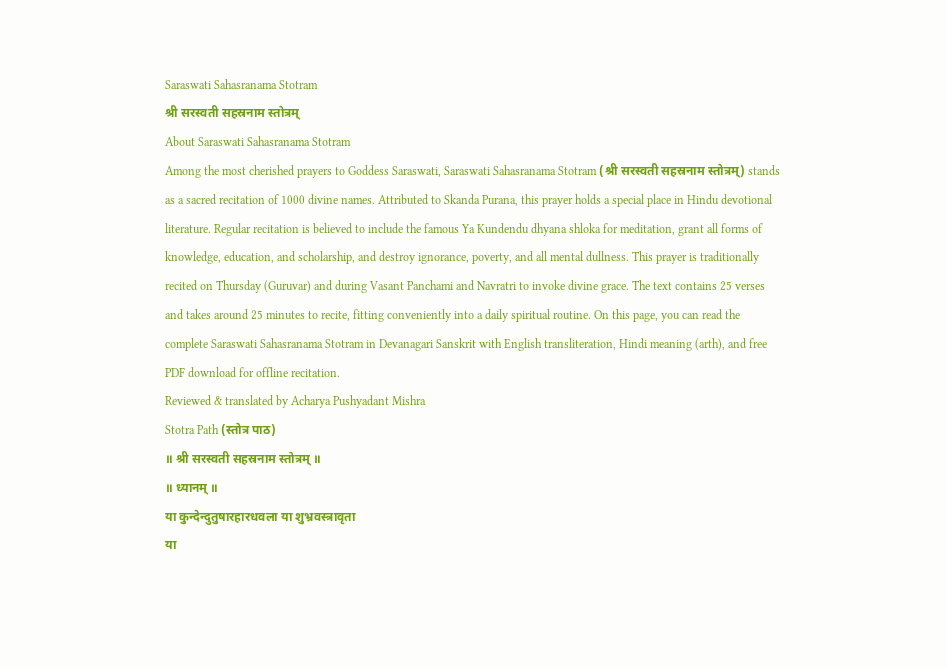Saraswati Sahasranama Stotram
श्री सरस्वती सहस्रनाम स्तोत्रम्
About Saraswati Sahasranama Stotram
Among the most cherished prayers to Goddess Saraswati, Saraswati Sahasranama Stotram (श्री सरस्वती सहस्रनाम स्तोत्रम्) stands as a sacred recitation of 1000 divine names. Attributed to Skanda Purana, this prayer holds a special place in Hindu devotional literature. Regular recitation is believed to include the famous Ya Kundendu dhyana shloka for meditation, grant all forms of knowledge, education, and scholarship, and destroy ignorance, poverty, and all mental dullness. This prayer is traditionally recited on Thursday (Guruvar) and during Vasant Panchami and Navratri to invoke divine grace. The text contains 25 verses and takes around 25 minutes to recite, fitting conveniently into a daily spiritual routine. On this page, you can read the complete Saraswati Sahasranama Stotram in Devanagari Sanskrit with English transliteration, Hindi meaning (arth), and free PDF download for offline recitation.
Reviewed & translated by Acharya Pushyadant Mishra
Stotra Path (स्तोत्र पाठ)
॥ श्री सरस्वती सहस्रनाम स्तोत्रम् ॥
॥ ध्यानम् ॥
या कुन्देन्दुतुषारहारधवला या शुभ्रवस्त्रावृता
या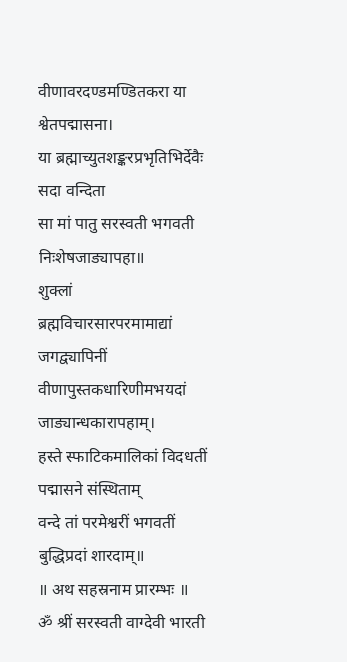वीणावरदण्डमण्डितकरा या श्वेतपद्मासना।
या ब्रह्माच्युतशङ्करप्रभृतिभिर्देवैः सदा वन्दिता
सा मां पातु सरस्वती भगवती निःशेषजाड्यापहा॥
शुक्लां ब्रह्मविचारसारपरमामाद्यां जगद्व्यापिनीं
वीणापुस्तकधारिणीमभयदां जाड्यान्धकारापहाम्।
हस्ते स्फाटिकमालिकां विदधतीं पद्मासने संस्थिताम्
वन्दे तां परमेश्वरीं भगवतीं बुद्धिप्रदां शारदाम्॥
॥ अथ सहस्रनाम प्रारम्भः ॥
ॐ श्रीं सरस्वती वाग्देवी भारती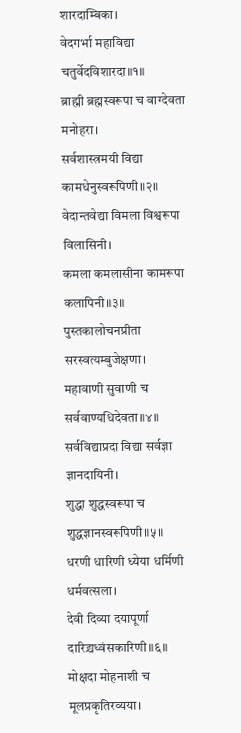शारदाम्बिका।
वेदगर्भा महाविद्या चतुर्वेदविशारदा॥१॥
ब्राह्मी ब्रह्मस्वरूपा च वाग्देवता मनोहरा।
सर्वशास्त्रमयी विद्या कामधेनुस्वरूपिणी॥२॥
वेदान्तवेद्या विमला विश्वरूपा विलासिनी।
कमला कमलासीना कामरूपा कलापिनी॥३॥
पुस्तकालोचनप्रीता सरस्वत्यम्बुजेक्षणा।
महावाणी सुवाणी च सर्ववाण्यधिदेवता॥४॥
सर्वविद्याप्रदा विद्या सर्वज्ञा ज्ञानदायिनी।
शुद्धा शुद्धस्वरूपा च शुद्धज्ञानस्वरूपिणी॥५॥
धरणी धारिणी ध्येया धर्मिणी धर्मवत्सला।
देवी दिव्या दयापूर्णा दारिद्र्यध्वंसकारिणी॥६॥
मोक्षदा मोहनाशी च मूलप्रकृतिरव्यया।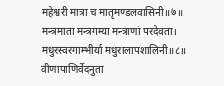महेश्वरी मात्रा च मातृमण्डलवासिनी॥७॥
मन्त्रमाता मन्त्रगम्या मन्त्राणां परदेवता।
मधुरस्वरगाम्भीर्या मधुरालापशालिनी॥८॥
वीणापाणिर्वेदनुता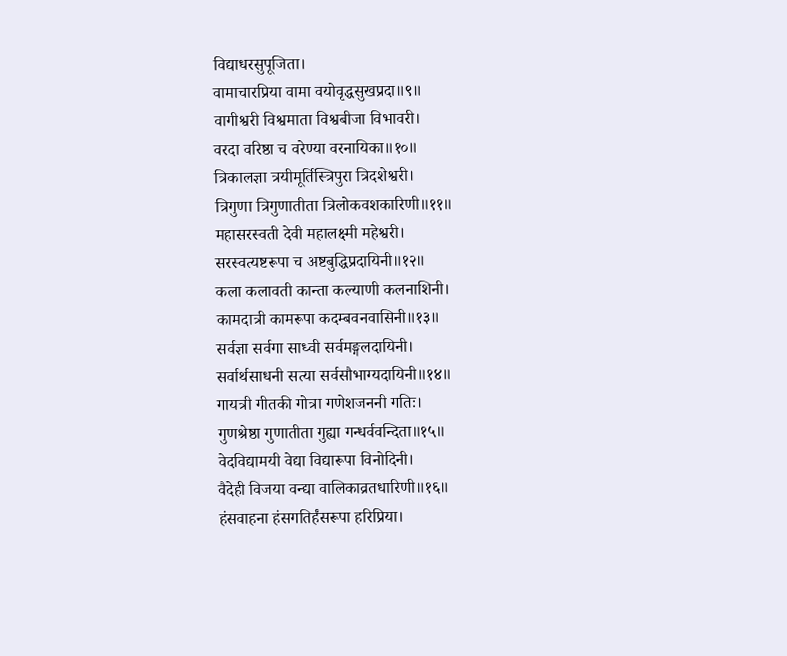विद्याधरसुपूजिता।
वामाचारप्रिया वामा वयोवृद्धसुखप्रदा॥९॥
वागीश्वरी विश्वमाता विश्वबीजा विभावरी।
वरदा वरिष्ठा च वरेण्या वरनायिका॥१०॥
त्रिकालज्ञा त्रयीमूर्तिस्त्रिपुरा त्रिदशेश्वरी।
त्रिगुणा त्रिगुणातीता त्रिलोकवशकारिणी॥११॥
महासरस्वती देवी महालक्ष्मी महेश्वरी।
सरस्वत्यष्टरूपा च अष्टबुद्धिप्रदायिनी॥१२॥
कला कलावती कान्ता कल्याणी कलनाशिनी।
कामदात्री कामरूपा कदम्बवनवासिनी॥१३॥
सर्वज्ञा सर्वगा साध्वी सर्वमङ्गलदायिनी।
सर्वार्थसाधनी सत्या सर्वसौभाग्यदायिनी॥१४॥
गायत्री गीतकी गोत्रा गणेशजननी गतिः।
गुणश्रेष्ठा गुणातीता गुह्या गन्धर्ववन्दिता॥१५॥
वेदविद्यामयी वेद्या विद्यारूपा विनोदिनी।
वैदेही विजया वन्द्या वालिकाव्रतधारिणी॥१६॥
हंसवाहना हंसगतिर्हंसरूपा हरिप्रिया।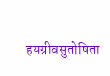हयग्रीवसुतोषिता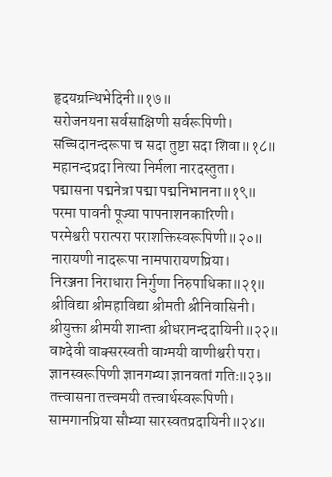हृदयग्रन्थिभेदिनी॥१७॥
सरोजनयना सर्वसाक्षिणी सर्वरूपिणी।
सच्चिदानन्दरूपा च सदा तुष्टा सदा शिवा॥१८॥
महानन्दप्रदा नित्या निर्मला नारदस्तुता।
पद्मासना पद्मनेत्रा पद्मा पद्मनिभानना॥१९॥
परमा पावनी पूज्या पापनाशनकारिणी।
परमेश्वरी परात्परा पराशक्तिस्वरूपिणी॥२०॥
नारायणी नादरूपा नामपारायणप्रिया।
निरञ्जना निराधारा निर्गुणा निरुपाधिका॥२१॥
श्रीविद्या श्रीमहाविद्या श्रीमती श्रीनिवासिनी।
श्रीयुक्ता श्रीमयी शान्ता श्रीधरानन्ददायिनी॥२२॥
वाग्देवी वाक्सरस्वती वाग्मयी वाणीश्वरी परा।
ज्ञानस्वरूपिणी ज्ञानगम्या ज्ञानवतां गतिः॥२३॥
तत्त्वासना तत्त्वमयी तत्त्वार्थस्वरूपिणी।
सामगानप्रिया सौम्या सारस्वतप्रदायिनी॥२४॥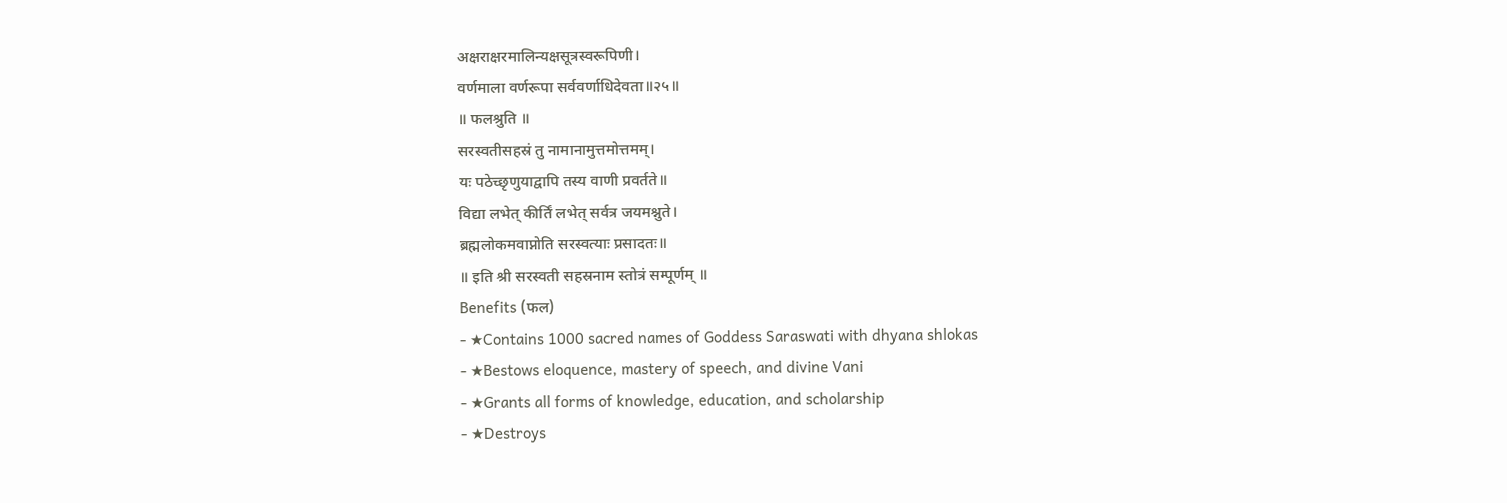अक्षराक्षरमालिन्यक्षसूत्रस्वरूपिणी।
वर्णमाला वर्णरूपा सर्ववर्णाधिदेवता॥२५॥
॥ फलश्रुति ॥
सरस्वतीसहस्रं तु नामानामुत्तमोत्तमम्।
यः पठेच्छृणुयाद्वापि तस्य वाणी प्रवर्तते॥
विद्या लभेत् कीर्तिं लभेत् सर्वत्र जयमश्नुते।
ब्रह्मलोकमवाप्नोति सरस्वत्याः प्रसादतः॥
॥ इति श्री सरस्वती सहस्रनाम स्तोत्रं सम्पूर्णम् ॥
Benefits (फल)
- ★Contains 1000 sacred names of Goddess Saraswati with dhyana shlokas
- ★Bestows eloquence, mastery of speech, and divine Vani
- ★Grants all forms of knowledge, education, and scholarship
- ★Destroys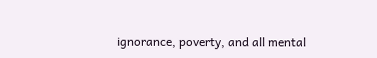ignorance, poverty, and all mental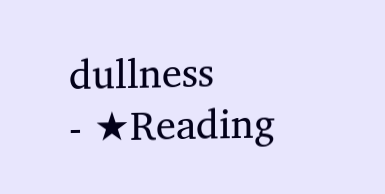dullness
- ★Reading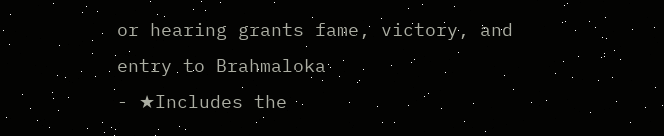or hearing grants fame, victory, and entry to Brahmaloka
- ★Includes the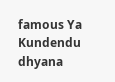famous Ya Kundendu dhyana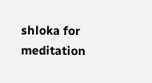shloka for meditation